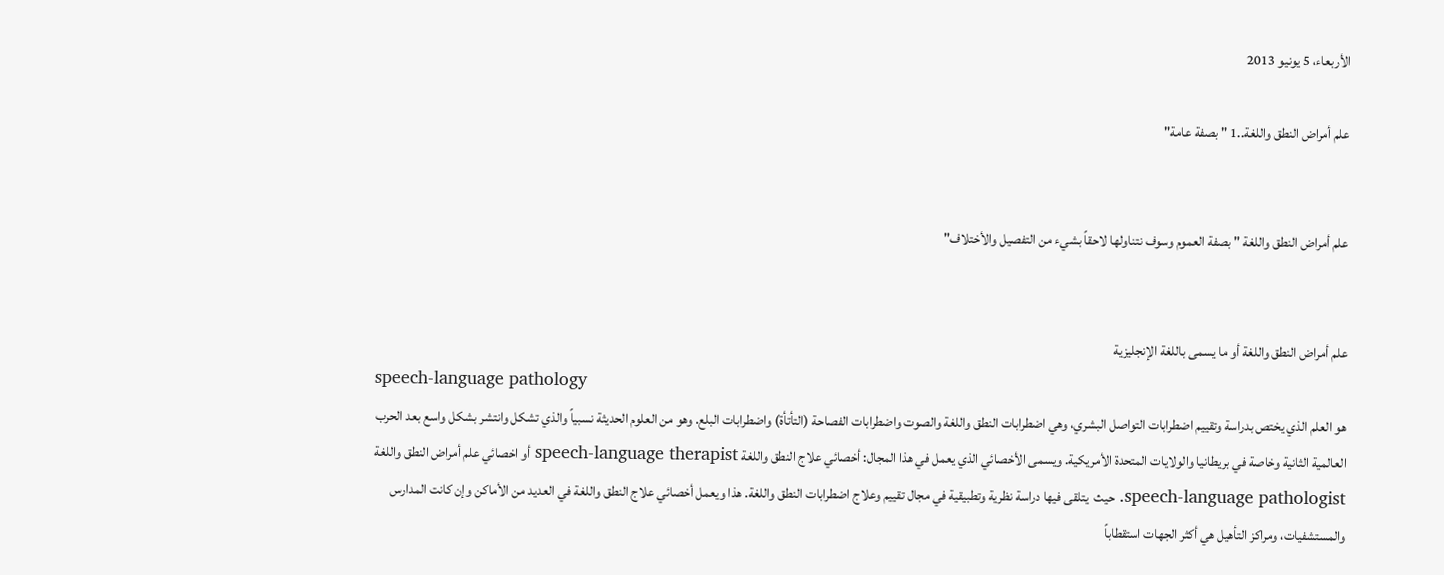الأربعاء، 5 يونيو 2013

علم أمراض النطق واللغة..1 " بصفة عامة"


علم أمراض النطق واللغة " بصفة العموم وسوف نتناولها لاحقاً بشيء من التفصيل والأختلاف"


علم أمراض النطق واللغة أو ما يسمى باللغة الإنجليزية
speech-language pathology
هو العلم الذي يختص بدراسة وتقييم اضطرابات التواصل البشري، وهي اضطرابات النطق واللغة والصوت واضطرابات الفصاحة (التأتأة) واضطرابات البلع. وهو من العلوم الحديثة نسبياً والذي تشكل وانتشر بشكل واسع بعد الحرب العالمية الثانية وخاصة في بريطانيا والولايات المتحدة الأمريكية. ويسمى الأخصائي الذي يعمل في هذا المجال: أخصائي علاج النطق واللغة speech-language therapist أو اخصائي علم أمراض النطق واللغة speech-language pathologist. حيث  يتلقى فيها دراسة نظرية وتطبيقية في مجال تقييم وعلاج اضطرابات النطق واللغة. هذا ويعمل أخصائي علاج النطق واللغة في العديد من الأماكن وإن كانت المدارس والمستشفيات، ومراكز التأهيل هي أكثر الجهات استقطاباً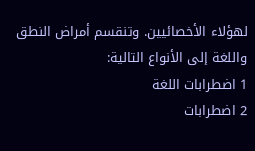لهؤلاء الأخصائيين. وتنقسم أمراض النطق واللغة إلى الأنواع التالية:
1 اضطرابات اللغة
2 اضطرابات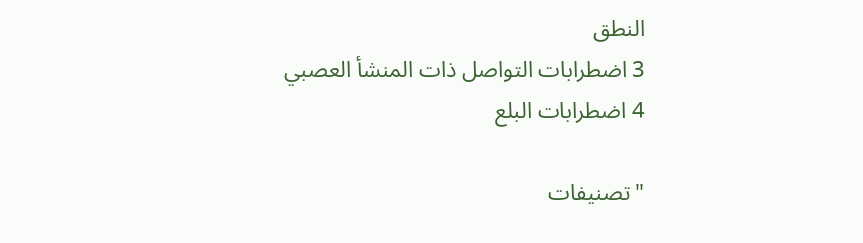النطق
3 اضطرابات التواصل ذات المنشأ العصبي
4 اضطرابات البلع

"تصنيفات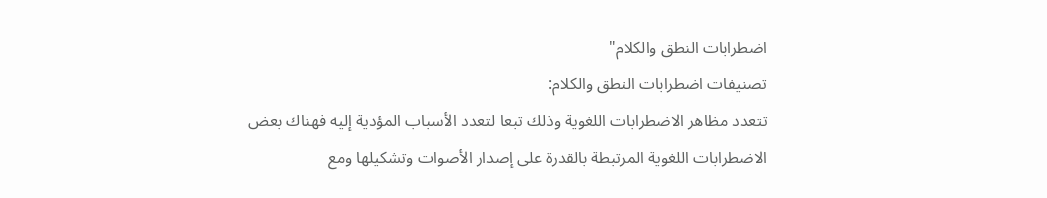اضطرابات النطق والكلام"
تصنيفات اضطرابات النطق والكلام:
تتعدد مظاهر الاضطرابات اللغوية وذلك تبعا لتعدد الأسباب المؤدية إليه فهناك بعض الاضطرابات اللغوية المرتبطة بالقدرة على إصدار الأصوات وتشكيلها ومع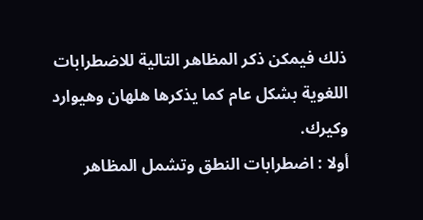ذلك فيمكن ذكر المظاهر التالية للاضطرابات اللغوية بشكل عام كما يذكرها هلهان وهيوارد وكيرك.
أولا : اضطرابات النطق وتشمل المظاهر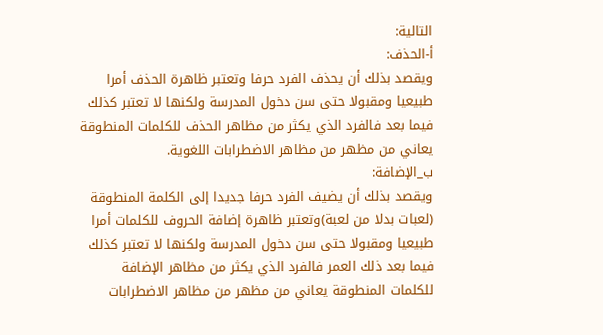التالية:
أ-الحذف:
ويقصد بذلك أن يحذف الفرد حرفا وتعتبر ظاهرة الحذف أمرا طبيعيا ومقبولا حتى سن دخول المدرسة ولكنها لا تعتبر كذلك فيما بعد فالفرد الذي يكثر من مظاهر الحذف للكلمات المنطوقة يعاني من مظهر من مظاهر الاضطرابات اللغوية.
ب_الإضافة:
ويقصد بذلك أن يضيف الفرد حرفا جديدا إلى الكلمة المنطوقة (لعبات بدلا من لعبة)وتعتبر ظاهرة إضافة الحروف للكلمات أمرا طبيعيا ومقبولا حتى سن دخول المدرسة ولكنها لا تعتبر كذلك فيما بعد ذلك العمر فالفرد الذي يكثر من مظاهر الإضافة للكلمات المنطوقة يعاني من مظهر من مظاهر الاضطرابات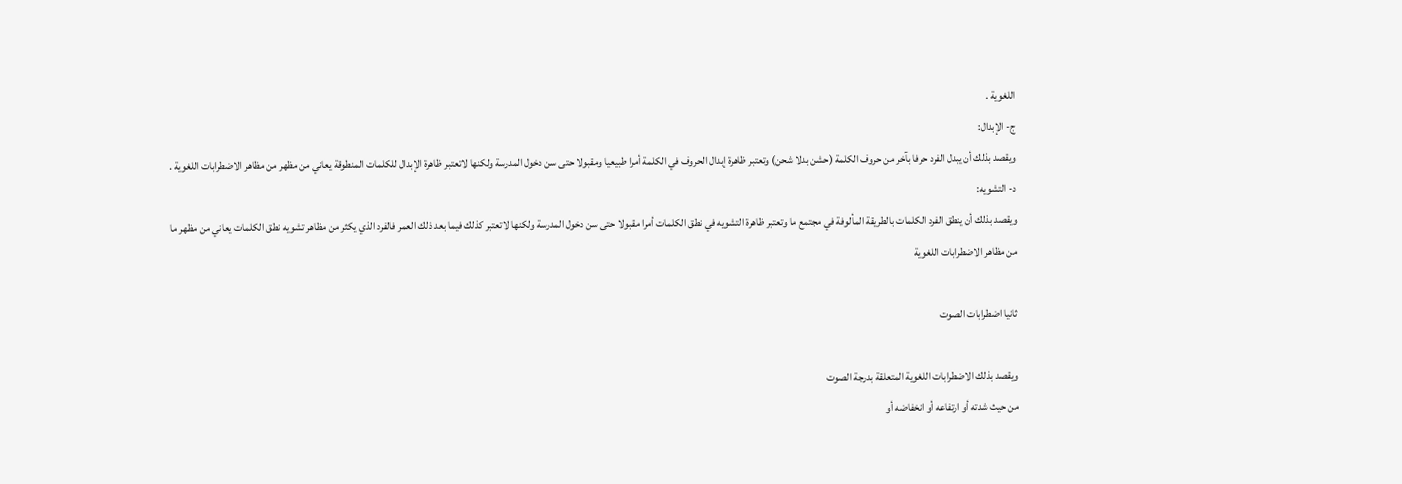اللغوية .
ج- الإبدال:
ويقصد بذلك أن يبدل الفرد حرفا بآخر من حروف الكلمة (حشن بدلا شحن) وتعتبر ظاهرة إبدال الحروف في الكلمة أمرا طبيعيا ومقبولا حتى سن دخول المدرسة ولكنها لاتعتبر ظاهرة الإبدال للكلمات المنطوقة يعاني من مظهر من مظاهر الاضطرابات اللغوية .
د- التشويه:
ويقصد بذلك أن ينطق الفرد الكلمات بالطريقة المألوفة في مجتمع ما وتعتبر ظاهرة التشويه في نطق الكلمات أمرا مقبولا حتى سن دخول المدرسة ولكنها لاتعتبر كذلك فيما بعد ذلك العمر فالفرد الذي يكثر من مظاهر تشويه نطق الكلمات يعاني من مظهر ما من مظاهر الاضطرابات اللغوية

ثانيا اضطرابات الصوت

ويقصد بذلك الاضطرابات اللغوية المتعلقة بدرجة الصوت
من حيث شدته أو ارتفاعه أو انخفاضه أو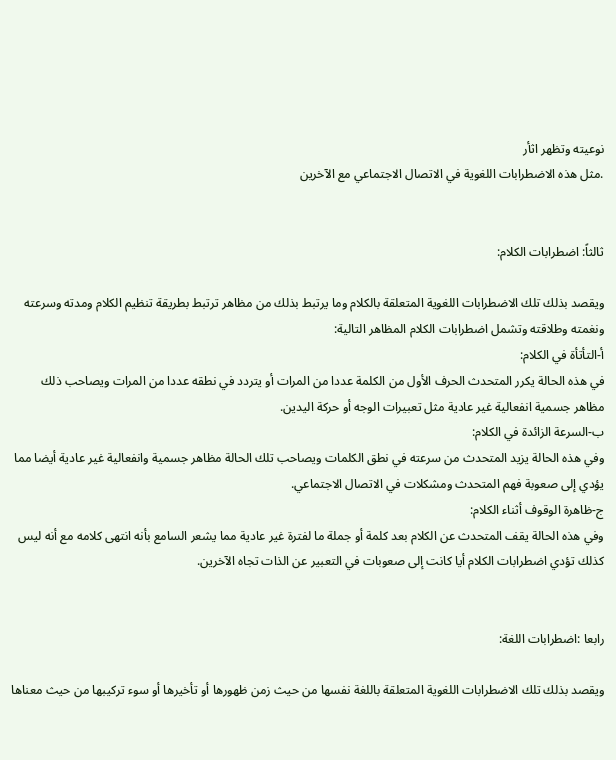نوعيته وتظهر اثأر
.مثل هذه الاضطرابات اللغوية في الاتصال الاجتماعي مع الآخرين


ثالثاً: اضطرابات الكلام:

ويقصد بذلك تلك الاضطرابات اللغوية المتعلقة بالكلام وما يرتبط بذلك من مظاهر ترتبط بطريقة تنظيم الكلام ومدته وسرعته ونغمته وطلاقته وتشمل اضطرابات الكلام المظاهر التالية:
أ-التأتأة في الكلام:
في هذه الحالة يكرر المتحدث الحرف الأول من الكلمة عددا من المرات أو يتردد في نطقه عددا من المرات ويصاحب ذلك مظاهر جسمية انفعالية غير عادية مثل تعبيرات الوجه أو حركة اليدين.
ب-السرعة الزائدة في الكلام:
وفي هذه الحالة يزيد المتحدث من سرعته في نطق الكلمات ويصاحب تلك الحالة مظاهر جسمية وانفعالية غير عادية أيضا مما يؤدي إلى صعوبة فهم المتحدث ومشكلات في الاتصال الاجتماعي.
ج-ظاهرة الوقوف أثناء الكلام:
وفي هذه الحالة يقف المتحدث عن الكلام بعد كلمة أو جملة ما لفترة غير عادية مما يشعر السامع بأنه انتهى كلامه مع أنه ليس كذلك تؤدي اضطرابات الكلام أيا كانت إلى صعوبات في التعبير عن الذات تجاه الآخرين.


رابعا :اضطرابات اللغة:

ويقصد بذلك تلك الاضطرابات اللغوية المتعلقة باللغة نفسها من حيث زمن ظهورها أو تأخيرها أو سوء تركيبها من حيث معناها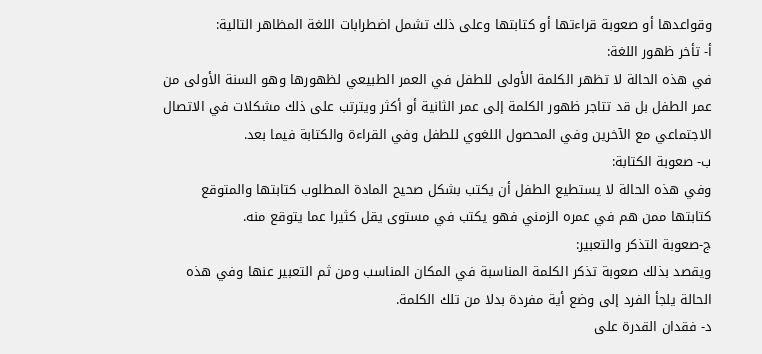وقواعدها أو صعوبة قراءتها أو كتابتها وعلى ذلك تشمل اضطرابات اللغة المظاهر التالية:
أ- تأخر ظهور اللغة:
في هذه الحالة لا تظهر الكلمة الأولى للطفل في العمر الطبيعي لظهورها وهو السنة الأولى من عمر الطفل بل قد تتاجر ظهور الكلمة إلى عمر الثانية أو أكثر ويترتب على ذلك مشكلات في الاتصال الاجتماعي مع الآخرين وفي المحصول اللغوي للطفل وفي القراءة والكتابة فيما بعد.
ب- صعوبة الكتابة:
وفي هذه الحالة لا يستطيع الطفل أن يكتب بشكل صحيح المادة المطلوب كتابتها والمتوقع كتابتها ممن هم في عمره الزمني فهو يكتب في مستوى يقل كثيرا عما يتوقع منه.
ج-صعوبة التذكر والتعبير:
ويقصد بذلك صعوبة تذكر الكلمة المناسبة في المكان المناسب ومن ثم التعبير عنها وفي هذه الحالة يلجأ الفرد إلى وضع أية مفردة بدلا من تلك الكلمة.
د- فقدان القدرة على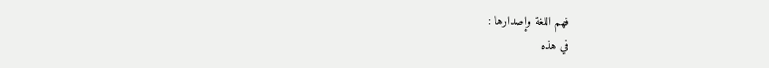فهم اللغة وإصدارها :
في هذه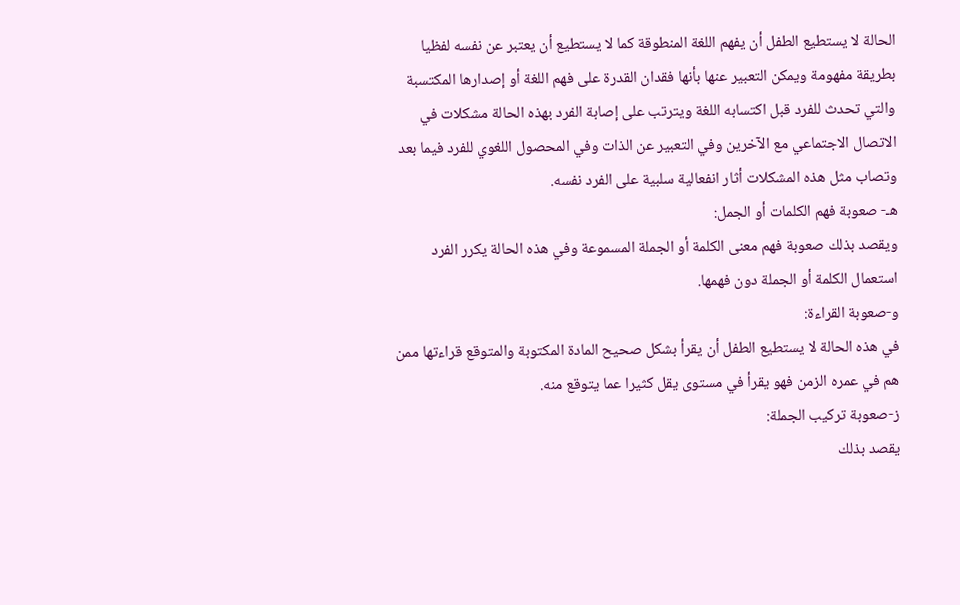الحالة لا يستطيع الطفل أن يفهم اللغة المنطوقة كما لا يستطيع أن يعتبر عن نفسه لفظيا بطريقة مفهومة ويمكن التعبير عنها بأنها فقدان القدرة على فهم اللغة أو إصدارها المكتسبة والتي تحدث للفرد قبل اكتسابه اللغة ويترتب على إصابة الفرد بهذه الحالة مشكلات في الاتصال الاجتماعي مع الآخرين وفي التعبير عن الذات وفي المحصول اللغوي للفرد فيما بعد وتصاب مثل هذه المشكلات أثار انفعالية سلبية على الفرد نفسه.
هـ- صعوبة فهم الكلمات أو الجمل:
ويقصد بذلك صعوبة فهم معنى الكلمة أو الجملة المسموعة وفي هذه الحالة يكرر الفرد استعمال الكلمة أو الجملة دون فهمها.
و-صعوبة القراءة:
في هذه الحالة لا يستطيع الطفل أن يقرأ بشكل صحيح المادة المكتوبة والمتوقع قراءتها ممن هم في عمره الزمن فهو يقرأ في مستوى يقل كثيرا عما يتوقع منه.
ز-صعوبة تركيب الجملة:
يقصد بذلك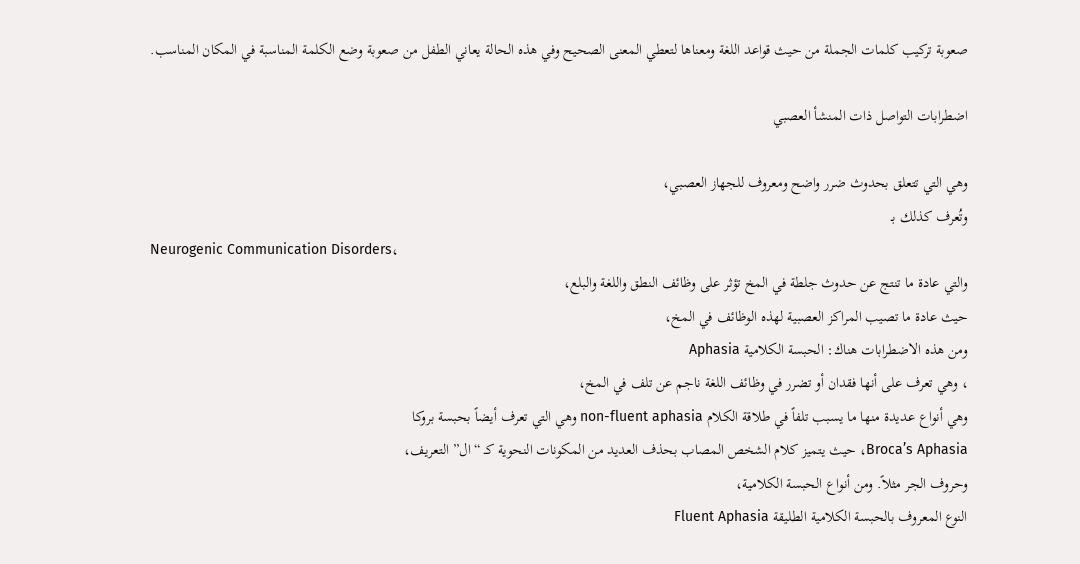صعوبة تركيب كلمات الجملة من حيث قواعد اللغة ومعناها لتعطي المعنى الصحيح وفي هذه الحالة يعاني الطفل من صعوبة وضع الكلمة المناسبة في المكان المناسب.

اضطرابات التواصل ذات المنشأ العصبي

وهي التي تتعلق بحدوث ضرر واضح ومعروف للجهاز العصبي،
وتُعرف كذلك بـ
Neurogenic Communication Disorders،
والتي عادة ما تنتج عن حدوث جلطة في المخ تؤثر على وظائف النطق واللغة والبلع،
حيث عادة ما تصيب المراكز العصبية لهذه الوظائف في المخ،
ومن هذه الاضطرابات هناك: الحبسة الكلامية Aphasia
، وهي تعرف على أنها فقدان أو تضرر في وظائف اللغة ناجم عن تلف في المخ،
وهي أنواع عديدة منها ما يسبب تلفاً في طلاقة الكلام non-fluent aphasia وهي التي تعرف أيضاً بحبسة بروكا
Broca’s Aphasia، حيث يتميز كلام الشخص المصاب بحذف العديد من المكونات النحوية كـ “ال” التعريف،
وحروف الجر مثلاً. ومن أنواع الحبسة الكلامية،
النوع المعروف بالحبسة الكلامية الطليقة Fluent Aphasia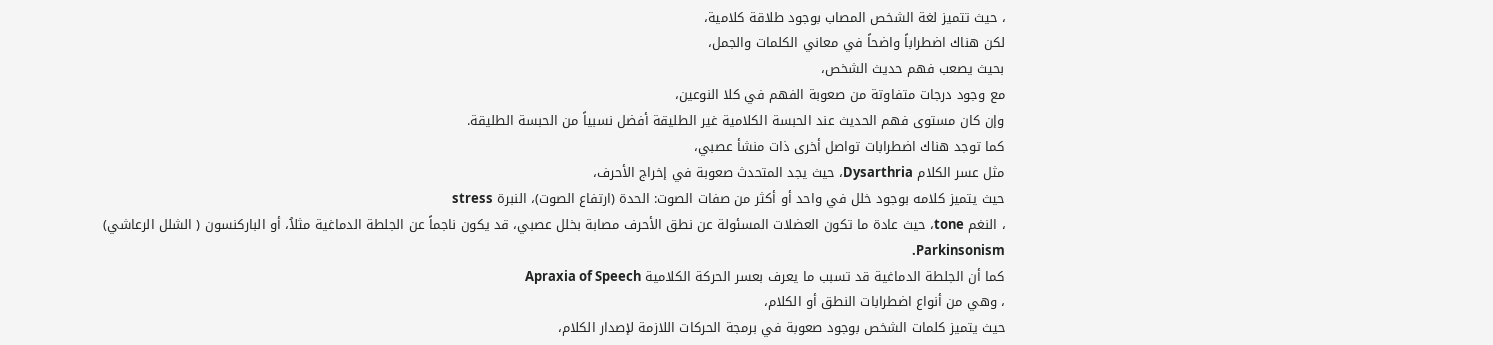، حيث تتميز لغة الشخص المصاب بوجود طلاقة كلامية،
لكن هناك اضطراباً واضحاً في معاني الكلمات والجمل،
بحيث يصعب فهم حديث الشخص،
مع وجود درجات متفاوتة من صعوبة الفهم في كلا النوعين،
وإن كان مستوى فهم الحديث عند الحبسة الكلامية غير الطليقة أفضل نسبياً من الحبسة الطليقة.
كما توجد هناك اضطرابات تواصل أخرى ذات منشأ عصبي،
مثل عسر الكلام Dysarthria، حيث يجد المتحدث صعوبة في إخراج الأحرف،
حيث يتميز كلامه بوجود خلل في واحد أو أكثر من صفات الصوت: الحدة (ارتفاع الصوت)، النبرة stress
، النغم tone، حيث عادة ما تكون العضلات المسئولة عن نطق الأحرف مصابة بخلل عصبي، قد يكون ناجماً عن الجلطة الدماغية مثلاُ، أو الباركنسون ( الشلل الرعاشي) Parkinsonism.
كما أن الجلطة الدماغية قد تسبب ما يعرف بعسر الحركة الكلامية Apraxia of Speech
، وهي من أنواع اضطرابات النطق أو الكلام،
حيث يتميز كلمات الشخص بوجود صعوبة في برمجة الحركات اللازمة لإصدار الكلام،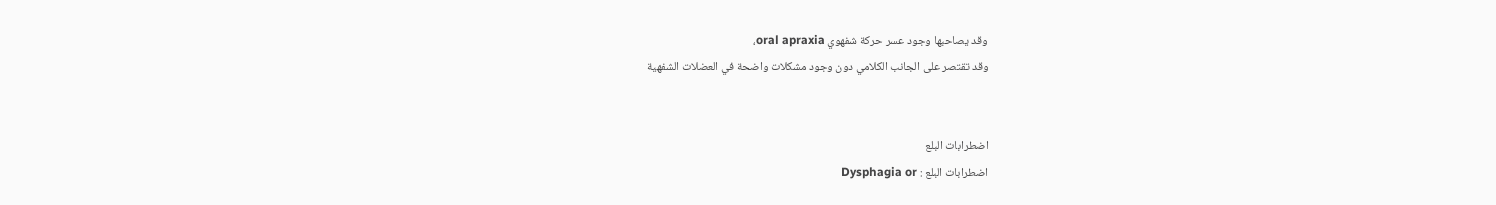وقد يصاحبها وجود عسر حركة شفهوي oral apraxia،
وقد تقتصر على الجانب الكلامي دون وجود مشكلات واضحة في العضلات الشفهية


اضطرابات البلع
اضطرابات البلع : Dysphagia or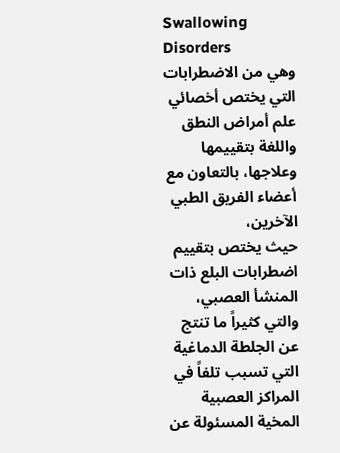Swallowing Disorders
وهي من الاضطرابات التي يختص أخصائي علم أمراض النطق واللغة بتقييمها وعلاجها، بالتعاون مع أعضاء الفريق الطبي الآخرين،
حيث يختص بتقييم اضطرابات البلع ذات المنشأ العصبي،
والتي كثيراً ما تنتج عن الجلطة الدماغية التي تسبب تلفاً في المراكز العصبية المخية المسئولة عن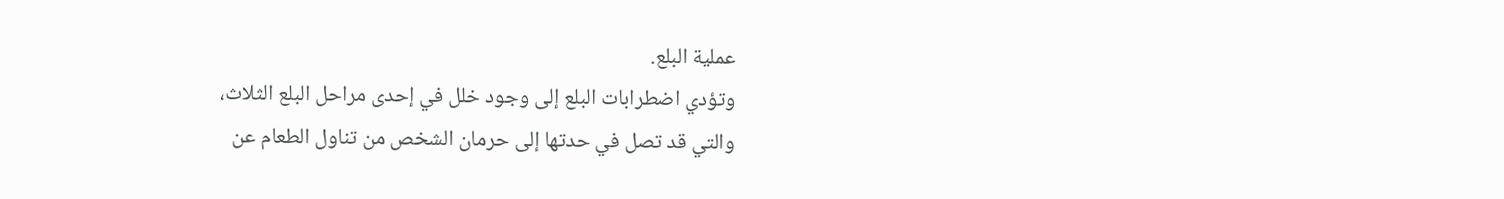عملية البلع.
وتؤدي اضطرابات البلع إلى وجود خلل في إحدى مراحل البلع الثلاث،
والتي قد تصل في حدتها إلى حرمان الشخص من تناول الطعام عن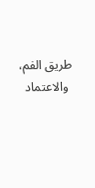طريق الفم،
 والاعتماد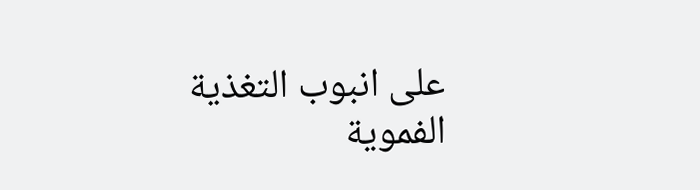على انبوب التغذية الفموية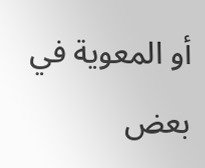أو المعوية في بعض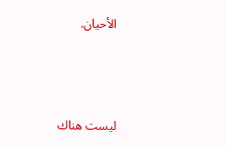الأحيان.



ليست هناك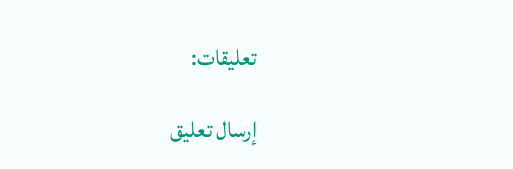تعليقات:

إرسال تعليق